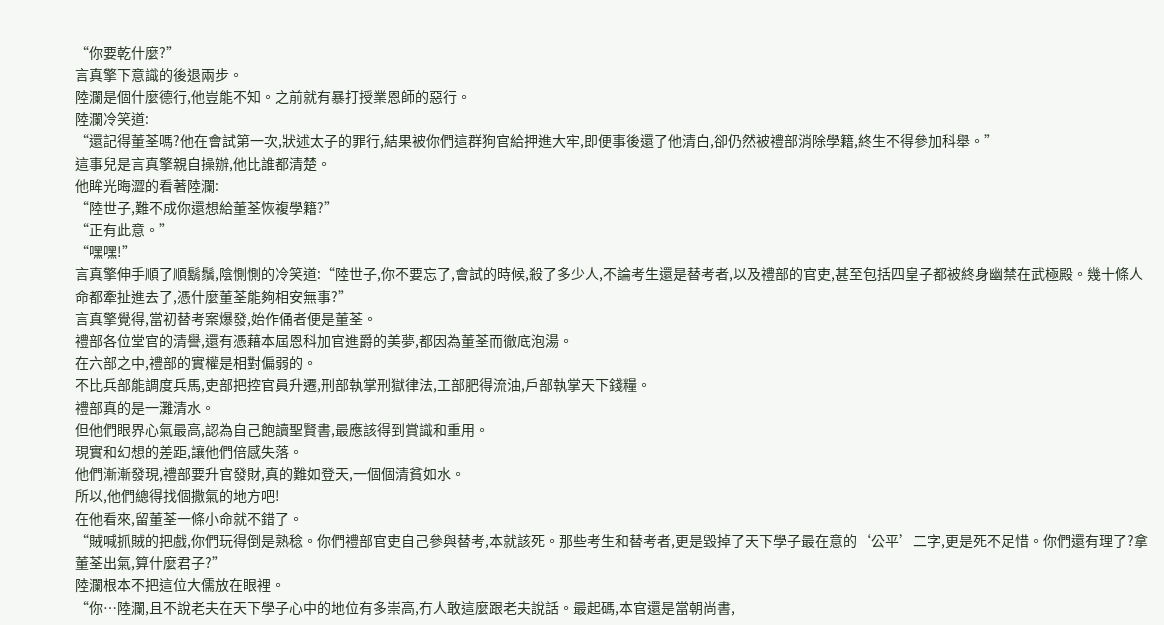“你要乾什麼?”
言真擎下意識的後退兩步。
陸瀾是個什麼德行,他豈能不知。之前就有暴打授業恩師的惡行。
陸瀾冷笑道:
“還記得董荃嗎?他在會試第一次,狀述太子的罪行,結果被你們這群狗官給押進大牢,即便事後還了他清白,卻仍然被禮部消除學籍,終生不得參加科舉。”
這事兒是言真擎親自操辦,他比誰都清楚。
他眸光晦澀的看著陸瀾:
“陸世子,難不成你還想給董荃恢複學籍?”
“正有此意。”
“嘿嘿!”
言真擎伸手順了順鬍鬚,陰惻惻的冷笑道:“陸世子,你不要忘了,會試的時候,殺了多少人,不論考生還是替考者,以及禮部的官吏,甚至包括四皇子都被終身幽禁在武極殿。幾十條人命都牽扯進去了,憑什麼董荃能夠相安無事?”
言真擎覺得,當初替考案爆發,始作俑者便是董荃。
禮部各位堂官的清譽,還有憑藉本屆恩科加官進爵的美夢,都因為董荃而徹底泡湯。
在六部之中,禮部的實權是相對偏弱的。
不比兵部能調度兵馬,吏部把控官員升遷,刑部執掌刑獄律法,工部肥得流油,戶部執掌天下錢糧。
禮部真的是一灘清水。
但他們眼界心氣最高,認為自己飽讀聖賢書,最應該得到賞識和重用。
現實和幻想的差距,讓他們倍感失落。
他們漸漸發現,禮部要升官發財,真的難如登天,一個個清貧如水。
所以,他們總得找個撒氣的地方吧!
在他看來,留董荃一條小命就不錯了。
“賊喊抓賊的把戲,你們玩得倒是熟稔。你們禮部官吏自己參與替考,本就該死。那些考生和替考者,更是毀掉了天下學子最在意的‘公平’二字,更是死不足惜。你們還有理了?拿董荃出氣,算什麼君子?”
陸瀾根本不把這位大儒放在眼裡。
“你…陸瀾,且不說老夫在天下學子心中的地位有多崇高,冇人敢這麼跟老夫說話。最起碼,本官還是當朝尚書,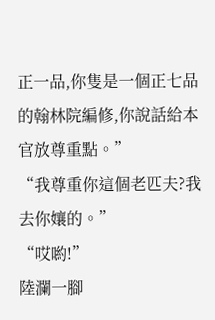正一品,你隻是一個正七品的翰林院編修,你說話給本官放尊重點。”
“我尊重你這個老匹夫?我去你孃的。”
“哎喲!”
陸瀾一腳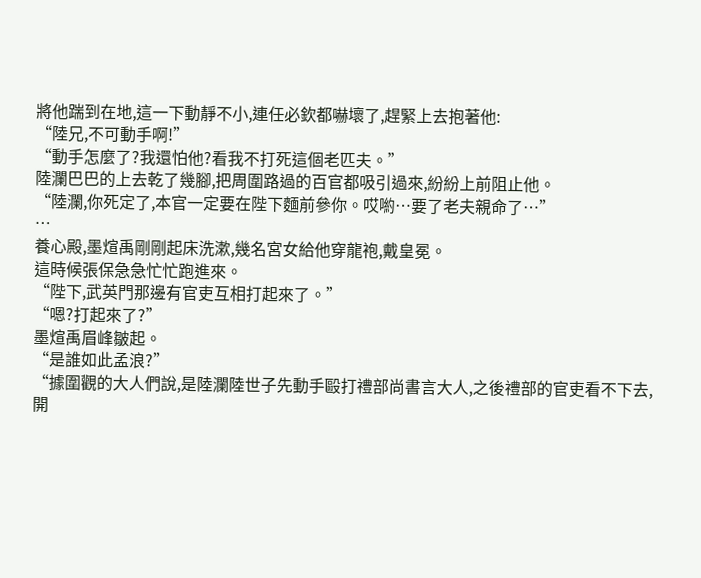將他踹到在地,這一下動靜不小,連任必欽都嚇壞了,趕緊上去抱著他:
“陸兄,不可動手啊!”
“動手怎麼了?我還怕他?看我不打死這個老匹夫。”
陸瀾巴巴的上去乾了幾腳,把周圍路過的百官都吸引過來,紛紛上前阻止他。
“陸瀾,你死定了,本官一定要在陛下麵前參你。哎喲…要了老夫親命了…”
…
養心殿,墨煊禹剛剛起床洗漱,幾名宮女給他穿龍袍,戴皇冕。
這時候張保急急忙忙跑進來。
“陛下,武英門那邊有官吏互相打起來了。”
“嗯?打起來了?”
墨煊禹眉峰皺起。
“是誰如此孟浪?”
“據圍觀的大人們說,是陸瀾陸世子先動手毆打禮部尚書言大人,之後禮部的官吏看不下去,開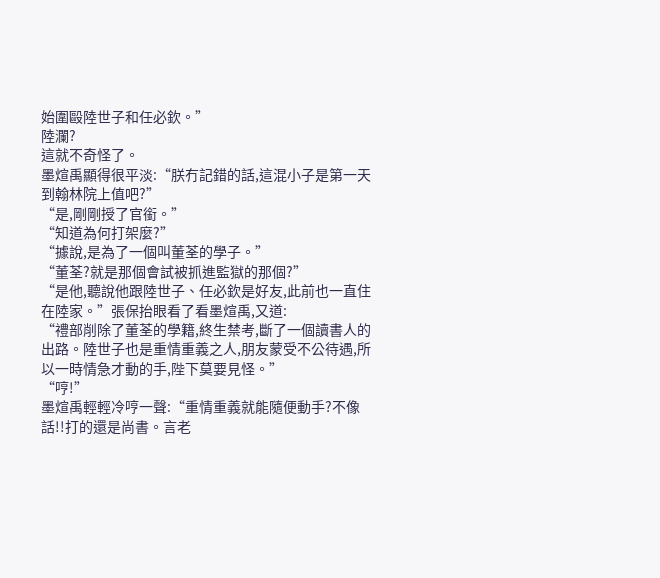始圍毆陸世子和任必欽。”
陸瀾?
這就不奇怪了。
墨煊禹顯得很平淡:“朕冇記錯的話,這混小子是第一天到翰林院上值吧?”
“是,剛剛授了官銜。”
“知道為何打架麼?”
“據說,是為了一個叫董荃的學子。”
“董荃?就是那個會試被抓進監獄的那個?”
“是他,聽說他跟陸世子、任必欽是好友,此前也一直住在陸家。”張保抬眼看了看墨煊禹,又道:
“禮部削除了董荃的學籍,終生禁考,斷了一個讀書人的出路。陸世子也是重情重義之人,朋友蒙受不公待遇,所以一時情急才動的手,陛下莫要見怪。”
“哼!”
墨煊禹輕輕冷哼一聲:“重情重義就能隨便動手?不像話!!打的還是尚書。言老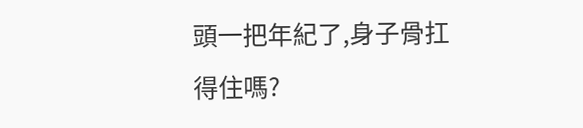頭一把年紀了,身子骨扛得住嗎?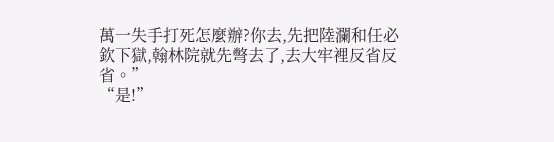萬一失手打死怎麼辦?你去,先把陸瀾和任必欽下獄,翰林院就先彆去了,去大牢裡反省反省。”
“是!”